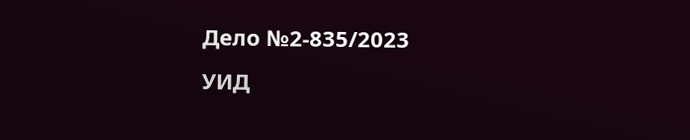Дело №2-835/2023
УИД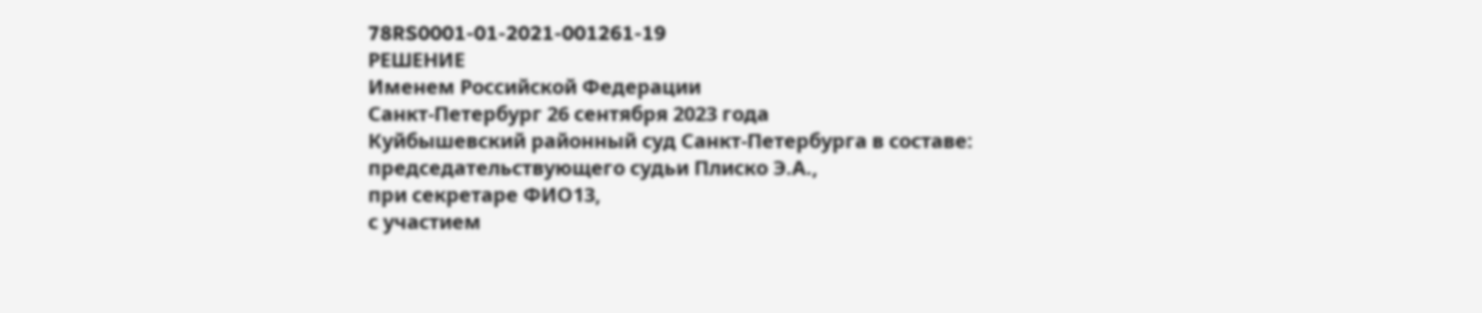78RS0001-01-2021-001261-19
РЕШЕНИЕ
Именем Российской Федерации
Санкт-Петербург 26 сентября 2023 года
Куйбышевский районный суд Санкт-Петербурга в составе:
председательствующего судьи Плиско Э.А.,
при секретаре ФИО13,
с участием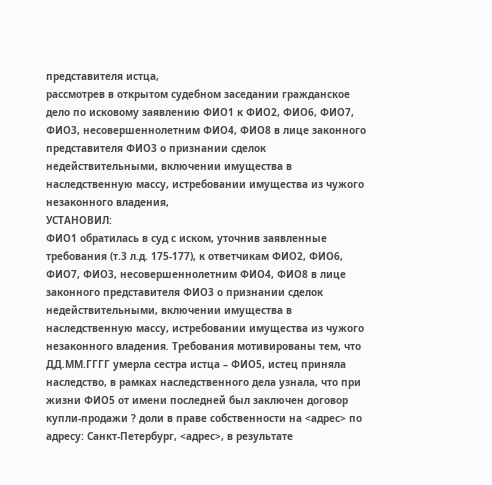представителя истца,
рассмотрев в открытом судебном заседании гражданское дело по исковому заявлению ФИО1 к ФИО2, ФИО6, ФИО7, ФИО3, несовершеннолетним ФИО4, ФИО8 в лице законного представителя ФИО3 о признании сделок недействительными, включении имущества в наследственную массу, истребовании имущества из чужого незаконного владения,
УСТАНОВИЛ:
ФИО1 обратилась в суд с иском, уточнив заявленные требования (т.3 л.д. 175-177), к ответчикам ФИО2, ФИО6, ФИО7, ФИО3, несовершеннолетним ФИО4, ФИО8 в лице законного представителя ФИО3 о признании сделок недействительными, включении имущества в наследственную массу, истребовании имущества из чужого незаконного владения. Требования мотивированы тем, что ДД.ММ.ГГГГ умерла сестра истца – ФИО5, истец приняла наследство, в рамках наследственного дела узнала, что при жизни ФИО5 от имени последней был заключен договор купли-продажи ? доли в праве собственности на <адрес> по адресу: Санкт-Петербург, <адрес>, в результате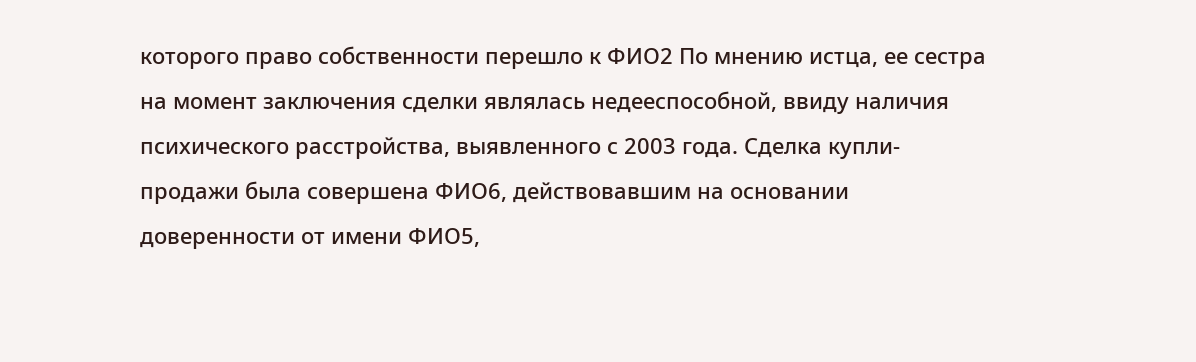которого право собственности перешло к ФИО2 По мнению истца, ее сестра на момент заключения сделки являлась недееспособной, ввиду наличия психического расстройства, выявленного с 2003 года. Сделка купли-продажи была совершена ФИО6, действовавшим на основании доверенности от имени ФИО5,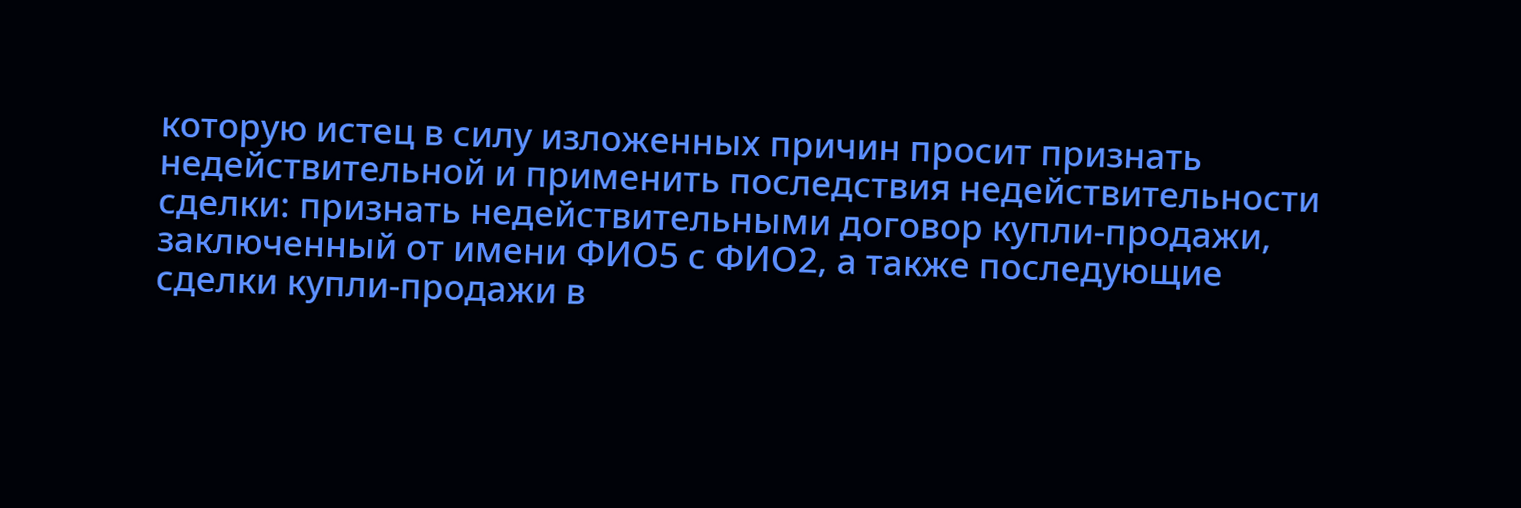которую истец в силу изложенных причин просит признать недействительной и применить последствия недействительности сделки: признать недействительными договор купли-продажи, заключенный от имени ФИО5 с ФИО2, а также последующие сделки купли-продажи в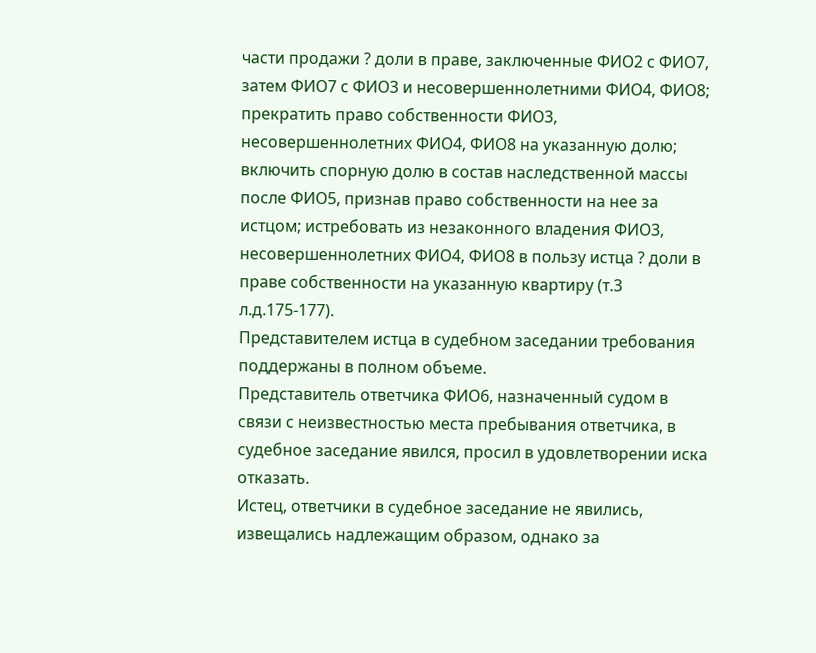части продажи ? доли в праве, заключенные ФИО2 с ФИО7, затем ФИО7 с ФИО3 и несовершеннолетними ФИО4, ФИО8; прекратить право собственности ФИО3, несовершеннолетних ФИО4, ФИО8 на указанную долю; включить спорную долю в состав наследственной массы после ФИО5, признав право собственности на нее за истцом; истребовать из незаконного владения ФИО3, несовершеннолетних ФИО4, ФИО8 в пользу истца ? доли в праве собственности на указанную квартиру (т.3 л.д.175-177).
Представителем истца в судебном заседании требования поддержаны в полном объеме.
Представитель ответчика ФИО6, назначенный судом в связи с неизвестностью места пребывания ответчика, в судебное заседание явился, просил в удовлетворении иска отказать.
Истец, ответчики в судебное заседание не явились, извещались надлежащим образом, однако за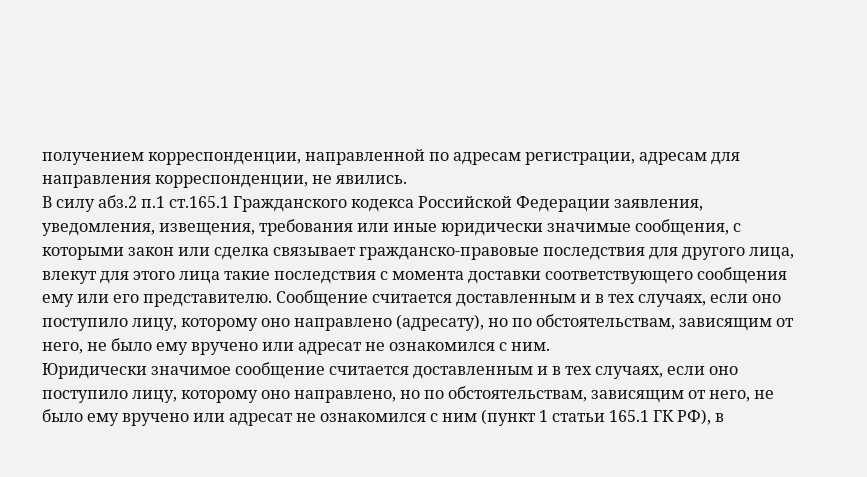получением корреспонденции, направленной по адресам регистрации, адресам для направления корреспонденции, не явились.
В силу абз.2 п.1 ст.165.1 Гражданского кодекса Российской Федерации заявления, уведомления, извещения, требования или иные юридически значимые сообщения, с которыми закон или сделка связывает гражданско-правовые последствия для другого лица, влекут для этого лица такие последствия с момента доставки соответствующего сообщения ему или его представителю. Сообщение считается доставленным и в тех случаях, если оно поступило лицу, которому оно направлено (адресату), но по обстоятельствам, зависящим от него, не было ему вручено или адресат не ознакомился с ним.
Юридически значимое сообщение считается доставленным и в тех случаях, если оно поступило лицу, которому оно направлено, но по обстоятельствам, зависящим от него, не было ему вручено или адресат не ознакомился с ним (пункт 1 статьи 165.1 ГК РФ), в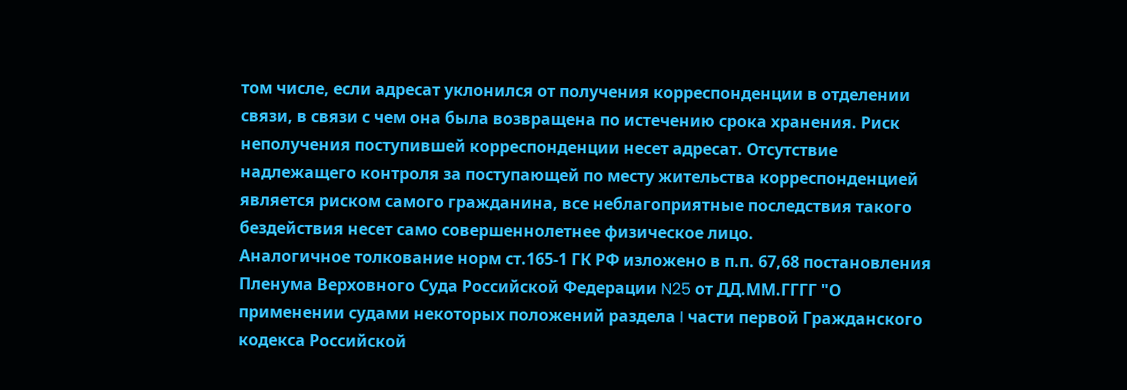том числе, если адресат уклонился от получения корреспонденции в отделении связи, в связи с чем она была возвращена по истечению срока хранения. Риск неполучения поступившей корреспонденции несет адресат. Отсутствие надлежащего контроля за поступающей по месту жительства корреспонденцией является риском самого гражданина, все неблагоприятные последствия такого бездействия несет само совершеннолетнее физическое лицо.
Аналогичное толкование норм ст.165-1 ГК РФ изложено в п.п. 67,68 постановления Пленума Верховного Суда Российской Федерации N25 от ДД.ММ.ГГГГ "О применении судами некоторых положений раздела I части первой Гражданского кодекса Российской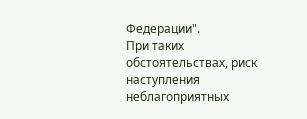Федерации".
При таких обстоятельствах, риск наступления неблагоприятных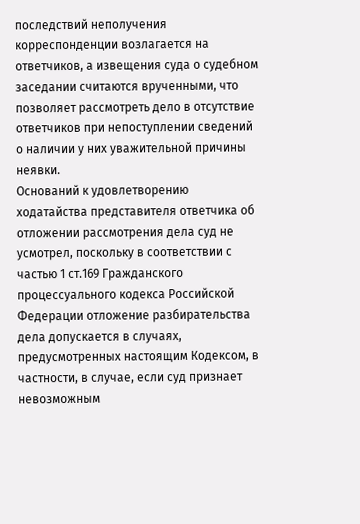последствий неполучения корреспонденции возлагается на ответчиков, а извещения суда о судебном заседании считаются врученными, что позволяет рассмотреть дело в отсутствие ответчиков при непоступлении сведений о наличии у них уважительной причины неявки.
Оснований к удовлетворению ходатайства представителя ответчика об отложении рассмотрения дела суд не усмотрел, поскольку в соответствии с частью 1 ст.169 Гражданского процессуального кодекса Российской Федерации отложение разбирательства дела допускается в случаях, предусмотренных настоящим Кодексом, в частности, в случае, если суд признает невозможным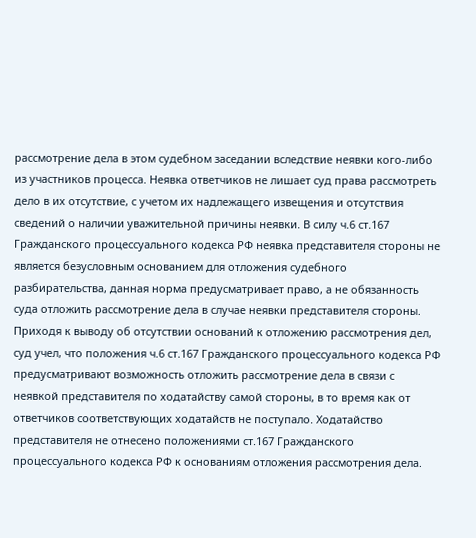рассмотрение дела в этом судебном заседании вследствие неявки кого-либо из участников процесса. Неявка ответчиков не лишает суд права рассмотреть дело в их отсутствие, с учетом их надлежащего извещения и отсутствия сведений о наличии уважительной причины неявки. В силу ч.6 ст.167 Гражданского процессуального кодекса РФ неявка представителя стороны не является безусловным основанием для отложения судебного разбирательства, данная норма предусматривает право, а не обязанность суда отложить рассмотрение дела в случае неявки представителя стороны. Приходя к выводу об отсутствии оснований к отложению рассмотрения дел, суд учел, что положения ч.6 ст.167 Гражданского процессуального кодекса РФ предусматривают возможность отложить рассмотрение дела в связи с неявкой представителя по ходатайству самой стороны, в то время как от ответчиков соответствующих ходатайств не поступало. Ходатайство представителя не отнесено положениями ст.167 Гражданского процессуального кодекса РФ к основаниям отложения рассмотрения дела.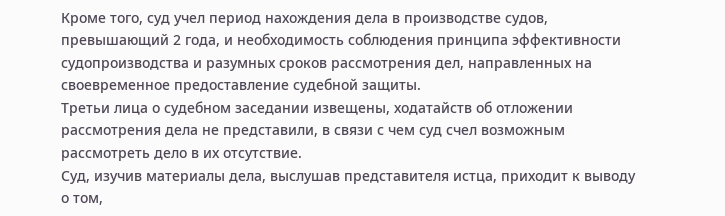Кроме того, суд учел период нахождения дела в производстве судов, превышающий 2 года, и необходимость соблюдения принципа эффективности судопроизводства и разумных сроков рассмотрения дел, направленных на своевременное предоставление судебной защиты.
Третьи лица о судебном заседании извещены, ходатайств об отложении рассмотрения дела не представили, в связи с чем суд счел возможным рассмотреть дело в их отсутствие.
Суд, изучив материалы дела, выслушав представителя истца, приходит к выводу о том,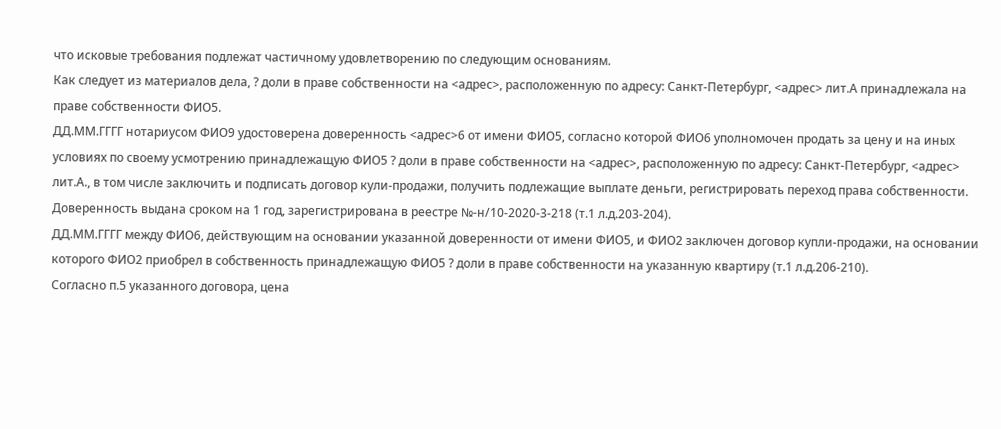что исковые требования подлежат частичному удовлетворению по следующим основаниям.
Как следует из материалов дела, ? доли в праве собственности на <адрес>, расположенную по адресу: Санкт-Петербург, <адрес> лит.А принадлежала на праве собственности ФИО5.
ДД.ММ.ГГГГ нотариусом ФИО9 удостоверена доверенность <адрес>6 от имени ФИО5, согласно которой ФИО6 уполномочен продать за цену и на иных условиях по своему усмотрению принадлежащую ФИО5 ? доли в праве собственности на <адрес>, расположенную по адресу: Санкт-Петербург, <адрес> лит.А., в том числе заключить и подписать договор кули-продажи, получить подлежащие выплате деньги, регистрировать переход права собственности. Доверенность выдана сроком на 1 год, зарегистрирована в реестре №-н/10-2020-3-218 (т.1 л.д.203-204).
ДД.ММ.ГГГГ между ФИО6, действующим на основании указанной доверенности от имени ФИО5, и ФИО2 заключен договор купли-продажи, на основании которого ФИО2 приобрел в собственность принадлежащую ФИО5 ? доли в праве собственности на указанную квартиру (т.1 л.д.206-210).
Согласно п.5 указанного договора, цена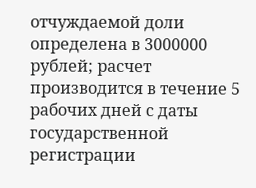отчуждаемой доли определена в 3000000 рублей; расчет производится в течение 5 рабочих дней с даты государственной регистрации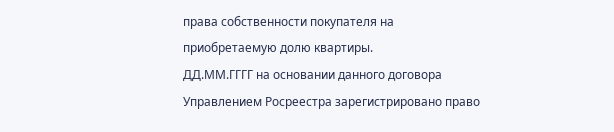права собственности покупателя на приобретаемую долю квартиры.
ДД.ММ.ГГГГ на основании данного договора Управлением Росреестра зарегистрировано право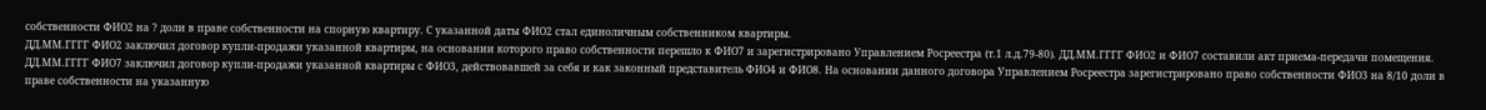собственности ФИО2 на ? доли в праве собственности на спорную квартиру. С указанной даты ФИО2 стал единоличным собственником квартиры.
ДД.ММ.ГГГГ ФИО2 заключил договор купли-продажи указанной квартиры, на основании которого право собственности перешло к ФИО7 и зарегистрировано Управлением Росреестра (т.1 л.д.79-80). ДД.ММ.ГГГГ ФИО2 и ФИО7 составили акт приема-передачи помещения.
ДД.ММ.ГГГГ ФИО7 заключил договор купли-продажи указанной квартиры с ФИО3, действовавшей за себя и как законный представитель ФИО4 и ФИО8. На основании данного договора Управлением Росреестра зарегистрировано право собственности ФИО3 на 8/10 доли в праве собственности на указанную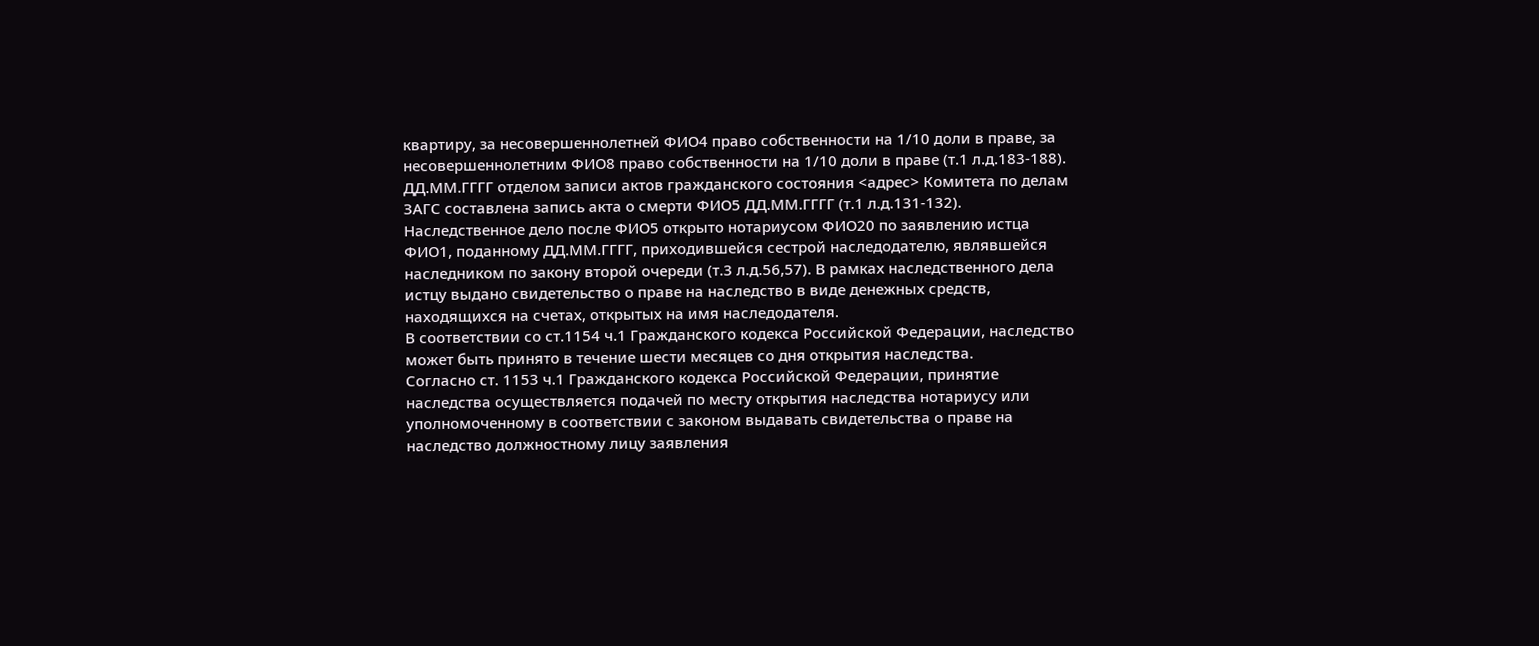квартиру, за несовершеннолетней ФИО4 право собственности на 1/10 доли в праве, за несовершеннолетним ФИО8 право собственности на 1/10 доли в праве (т.1 л.д.183-188).
ДД.ММ.ГГГГ отделом записи актов гражданского состояния <адрес> Комитета по делам ЗАГС составлена запись акта о смерти ФИО5 ДД.ММ.ГГГГ (т.1 л.д.131-132).
Наследственное дело после ФИО5 открыто нотариусом ФИО20 по заявлению истца ФИО1, поданному ДД.ММ.ГГГГ, приходившейся сестрой наследодателю, являвшейся наследником по закону второй очереди (т.3 л.д.56,57). В рамках наследственного дела истцу выдано свидетельство о праве на наследство в виде денежных средств, находящихся на счетах, открытых на имя наследодателя.
В соответствии со ст.1154 ч.1 Гражданского кодекса Российской Федерации, наследство может быть принято в течение шести месяцев со дня открытия наследства.
Согласно ст. 1153 ч.1 Гражданского кодекса Российской Федерации, принятие наследства осуществляется подачей по месту открытия наследства нотариусу или уполномоченному в соответствии с законом выдавать свидетельства о праве на наследство должностному лицу заявления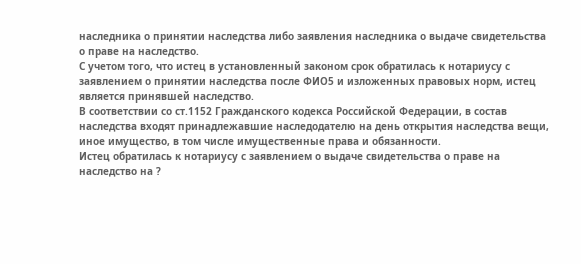наследника о принятии наследства либо заявления наследника о выдаче свидетельства о праве на наследство.
С учетом того, что истец в установленный законом срок обратилась к нотариусу с заявлением о принятии наследства после ФИО5 и изложенных правовых норм, истец является принявшей наследство.
В соответствии со ст.1152 Гражданского кодекса Российской Федерации, в состав наследства входят принадлежавшие наследодателю на день открытия наследства вещи, иное имущество, в том числе имущественные права и обязанности.
Истец обратилась к нотариусу с заявлением о выдаче свидетельства о праве на наследство на ?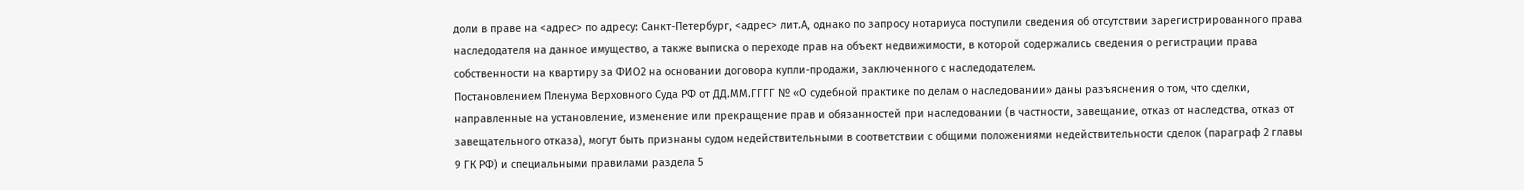доли в праве на <адрес> по адресу: Санкт-Петербург, <адрес> лит.А, однако по запросу нотариуса поступили сведения об отсутствии зарегистрированного права наследодателя на данное имущество, а также выписка о переходе прав на объект недвижимости, в которой содержались сведения о регистрации права собственности на квартиру за ФИО2 на основании договора купли-продажи, заключенного с наследодателем.
Постановлением Пленума Верховного Суда РФ от ДД.ММ.ГГГГ № «О судебной практике по делам о наследовании» даны разъяснения о том, что сделки, направленные на установление, изменение или прекращение прав и обязанностей при наследовании (в частности, завещание, отказ от наследства, отказ от завещательного отказа), могут быть признаны судом недействительными в соответствии с общими положениями недействительности сделок (параграф 2 главы 9 ГК РФ) и специальными правилами раздела 5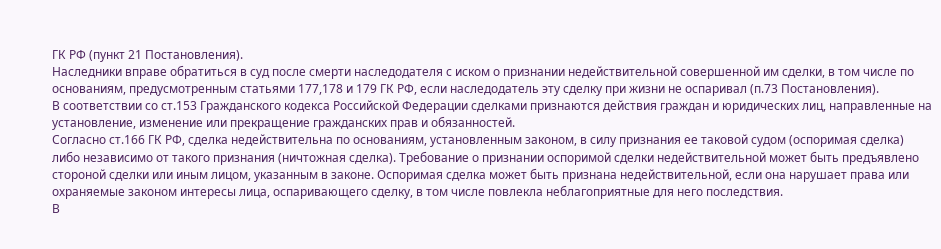ГК РФ (пункт 21 Постановления).
Наследники вправе обратиться в суд после смерти наследодателя с иском о признании недействительной совершенной им сделки, в том числе по основаниям, предусмотренным статьями 177,178 и 179 ГК РФ, если наследодатель эту сделку при жизни не оспаривал (п.73 Постановления).
В соответствии со ст.153 Гражданского кодекса Российской Федерации сделками признаются действия граждан и юридических лиц, направленные на установление, изменение или прекращение гражданских прав и обязанностей.
Согласно ст.166 ГК РФ, сделка недействительна по основаниям, установленным законом, в силу признания ее таковой судом (оспоримая сделка) либо независимо от такого признания (ничтожная сделка). Требование о признании оспоримой сделки недействительной может быть предъявлено стороной сделки или иным лицом, указанным в законе. Оспоримая сделка может быть признана недействительной, если она нарушает права или охраняемые законом интересы лица, оспаривающего сделку, в том числе повлекла неблагоприятные для него последствия.
В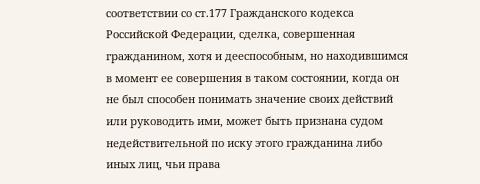соответствии со ст.177 Гражданского кодекса Российской Федерации, сделка, совершенная гражданином, хотя и дееспособным, но находившимся в момент ее совершения в таком состоянии, когда он не был способен понимать значение своих действий или руководить ими, может быть признана судом недействительной по иску этого гражданина либо иных лиц, чьи права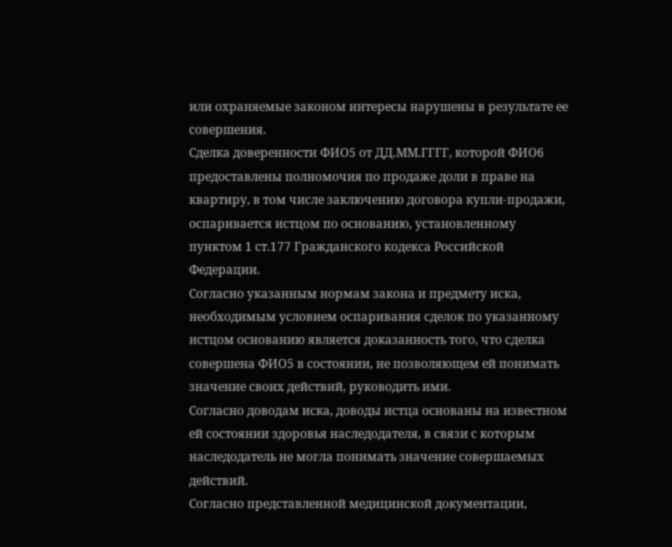или охраняемые законом интересы нарушены в результате ее совершения.
Сделка доверенности ФИО5 от ДД.ММ.ГГГГ, которой ФИО6 предоставлены полномочия по продаже доли в праве на квартиру, в том числе заключению договора купли-продажи, оспаривается истцом по основанию, установленному пунктом 1 ст.177 Гражданского кодекса Российской Федерации.
Согласно указанным нормам закона и предмету иска, необходимым условием оспаривания сделок по указанному истцом основанию является доказанность того, что сделка совершена ФИО5 в состоянии, не позволяющем ей понимать значение своих действий, руководить ими.
Согласно доводам иска, доводы истца основаны на известном ей состоянии здоровья наследодателя, в связи с которым наследодатель не могла понимать значение совершаемых действий.
Согласно представленной медицинской документации,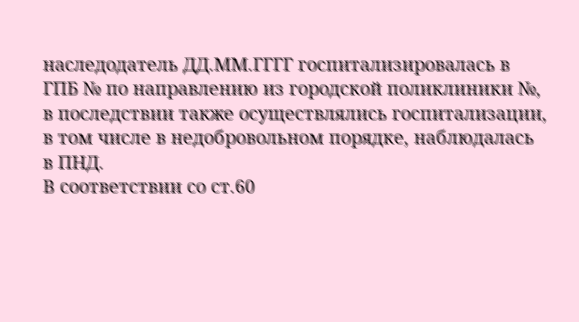наследодатель ДД.ММ.ГГГГ госпитализировалась в ГПБ № по направлению из городской поликлиники №, в последствии также осуществлялись госпитализации, в том числе в недобровольном порядке, наблюдалась в ПНД.
В соответствии со ст.60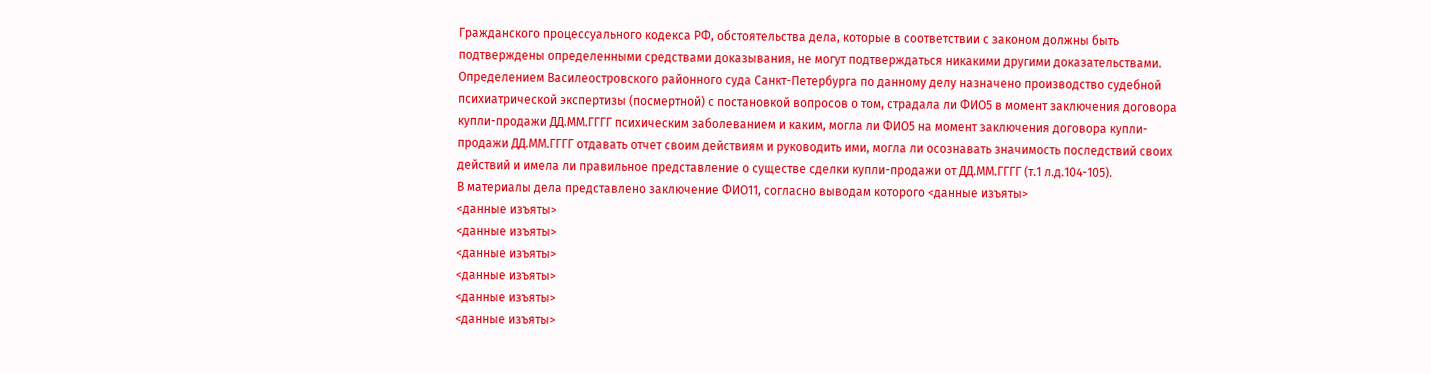Гражданского процессуального кодекса РФ, обстоятельства дела, которые в соответствии с законом должны быть подтверждены определенными средствами доказывания, не могут подтверждаться никакими другими доказательствами.
Определением Василеостровского районного суда Санкт-Петербурга по данному делу назначено производство судебной психиатрической экспертизы (посмертной) с постановкой вопросов о том, страдала ли ФИО5 в момент заключения договора купли-продажи ДД.ММ.ГГГГ психическим заболеванием и каким, могла ли ФИО5 на момент заключения договора купли-продажи ДД.ММ.ГГГГ отдавать отчет своим действиям и руководить ими, могла ли осознавать значимость последствий своих действий и имела ли правильное представление о существе сделки купли-продажи от ДД.ММ.ГГГГ (т.1 л.д.104-105).
В материалы дела представлено заключение ФИО11, согласно выводам которого <данные изъяты>
<данные изъяты>
<данные изъяты>
<данные изъяты>
<данные изъяты>
<данные изъяты>
<данные изъяты>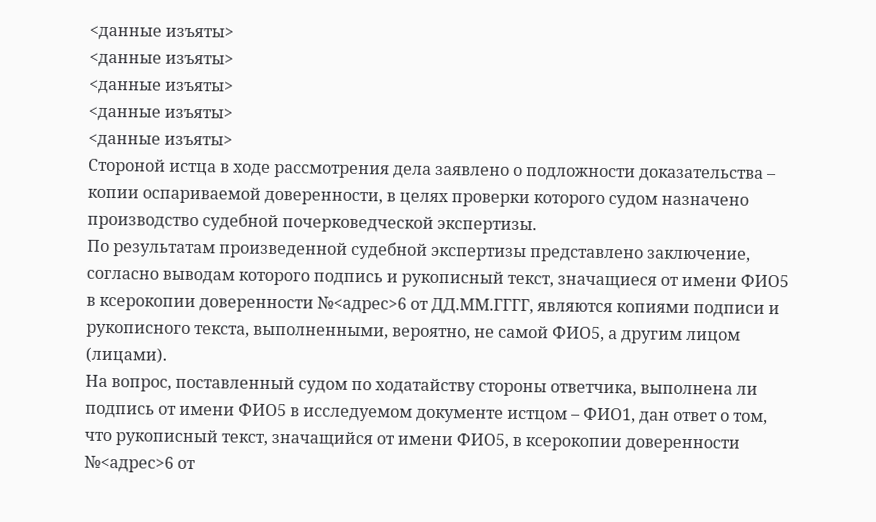<данные изъяты>
<данные изъяты>
<данные изъяты>
<данные изъяты>
<данные изъяты>
Стороной истца в ходе рассмотрения дела заявлено о подложности доказательства – копии оспариваемой доверенности, в целях проверки которого судом назначено производство судебной почерковедческой экспертизы.
По результатам произведенной судебной экспертизы представлено заключение, согласно выводам которого подпись и рукописный текст, значащиеся от имени ФИО5 в ксерокопии доверенности №<адрес>6 от ДД.ММ.ГГГГ, являются копиями подписи и рукописного текста, выполненными, вероятно, не самой ФИО5, а другим лицом (лицами).
На вопрос, поставленный судом по ходатайству стороны ответчика, выполнена ли подпись от имени ФИО5 в исследуемом документе истцом – ФИО1, дан ответ о том, что рукописный текст, значащийся от имени ФИО5, в ксерокопии доверенности №<адрес>6 от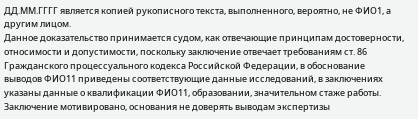ДД.ММ.ГГГГ является копией рукописного текста, выполненного, вероятно, не ФИО1, а другим лицом.
Данное доказательство принимается судом, как отвечающие принципам достоверности, относимости и допустимости, поскольку заключение отвечает требованиям ст. 86 Гражданского процессуального кодекса Российской Федерации, в обоснование выводов ФИО11 приведены соответствующие данные исследований, в заключениях указаны данные о квалификации ФИО11, образовании, значительном стаже работы. Заключение мотивировано, основания не доверять выводам экспертизы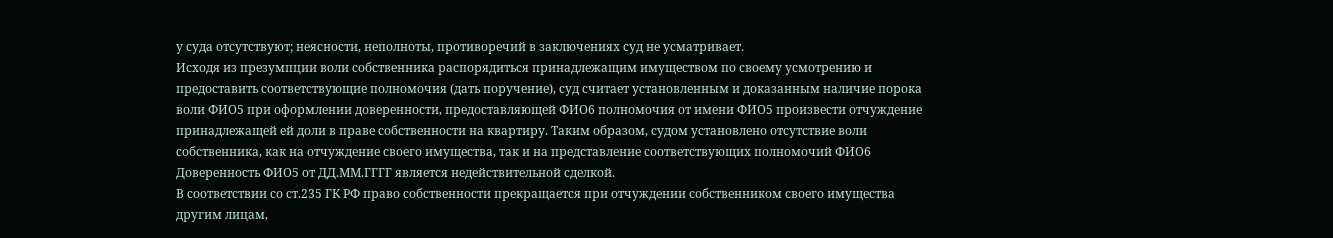у суда отсутствуют; неясности, неполноты, противоречий в заключениях суд не усматривает.
Исходя из презумпции воли собственника распорядиться принадлежащим имуществом по своему усмотрению и предоставить соответствующие полномочия (дать поручение), суд считает установленным и доказанным наличие порока воли ФИО5 при оформлении доверенности, предоставляющей ФИО6 полномочия от имени ФИО5 произвести отчуждение принадлежащей ей доли в праве собственности на квартиру. Таким образом, судом установлено отсутствие воли собственника, как на отчуждение своего имущества, так и на представление соответствующих полномочий ФИО6 Доверенность ФИО5 от ДД.ММ.ГГГГ является недействительной сделкой.
В соответствии со ст.235 ГК РФ право собственности прекращается при отчуждении собственником своего имущества другим лицам,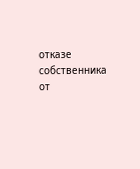отказе собственника от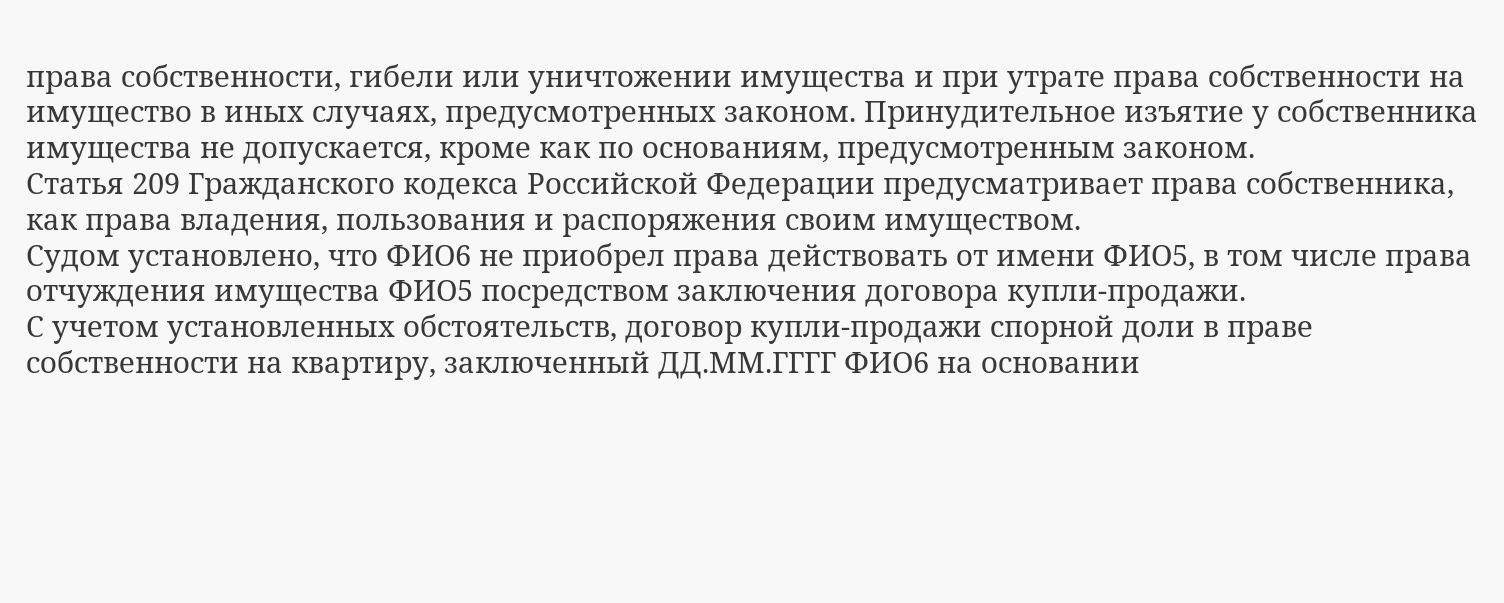права собственности, гибели или уничтожении имущества и при утрате права собственности на имущество в иных случаях, предусмотренных законом. Принудительное изъятие у собственника имущества не допускается, кроме как по основаниям, предусмотренным законом.
Статья 209 Гражданского кодекса Российской Федерации предусматривает права собственника, как права владения, пользования и распоряжения своим имуществом.
Судом установлено, что ФИО6 не приобрел права действовать от имени ФИО5, в том числе права отчуждения имущества ФИО5 посредством заключения договора купли-продажи.
С учетом установленных обстоятельств, договор купли-продажи спорной доли в праве собственности на квартиру, заключенный ДД.ММ.ГГГГ ФИО6 на основании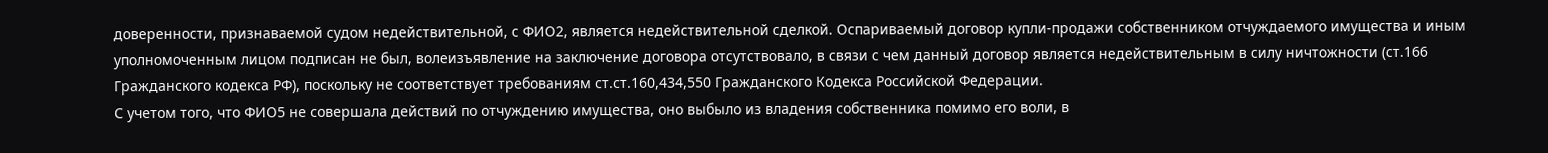доверенности, признаваемой судом недействительной, с ФИО2, является недействительной сделкой. Оспариваемый договор купли-продажи собственником отчуждаемого имущества и иным уполномоченным лицом подписан не был, волеизъявление на заключение договора отсутствовало, в связи с чем данный договор является недействительным в силу ничтожности (ст.166 Гражданского кодекса РФ), поскольку не соответствует требованиям ст.ст.160,434,550 Гражданского Кодекса Российской Федерации.
С учетом того, что ФИО5 не совершала действий по отчуждению имущества, оно выбыло из владения собственника помимо его воли, в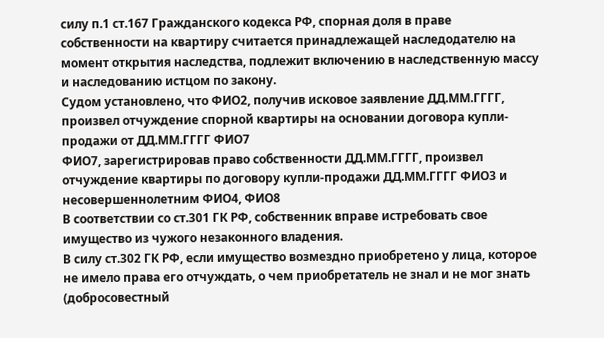силу п.1 ст.167 Гражданского кодекса РФ, спорная доля в праве собственности на квартиру считается принадлежащей наследодателю на момент открытия наследства, подлежит включению в наследственную массу и наследованию истцом по закону.
Судом установлено, что ФИО2, получив исковое заявление ДД.ММ.ГГГГ, произвел отчуждение спорной квартиры на основании договора купли-продажи от ДД.ММ.ГГГГ ФИО7
ФИО7, зарегистрировав право собственности ДД.ММ.ГГГГ, произвел отчуждение квартиры по договору купли-продажи ДД.ММ.ГГГГ ФИО3 и несовершеннолетним ФИО4, ФИО8
В соответствии со ст.301 ГК РФ, собственник вправе истребовать свое имущество из чужого незаконного владения.
В силу ст.302 ГК РФ, если имущество возмездно приобретено у лица, которое не имело права его отчуждать, о чем приобретатель не знал и не мог знать (добросовестный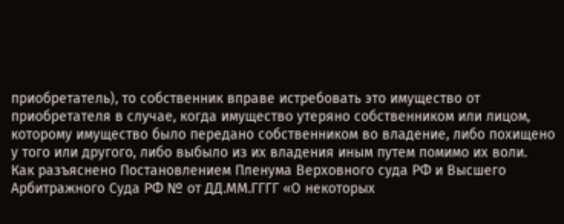приобретатель), то собственник вправе истребовать это имущество от приобретателя в случае, когда имущество утеряно собственником или лицом, которому имущество было передано собственником во владение, либо похищено у того или другого, либо выбыло из их владения иным путем помимо их воли.
Как разъяснено Постановлением Пленума Верховного суда РФ и Высшего Арбитражного Суда РФ № от ДД.ММ.ГГГГ «О некоторых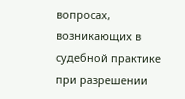вопросах, возникающих в судебной практике при разрешении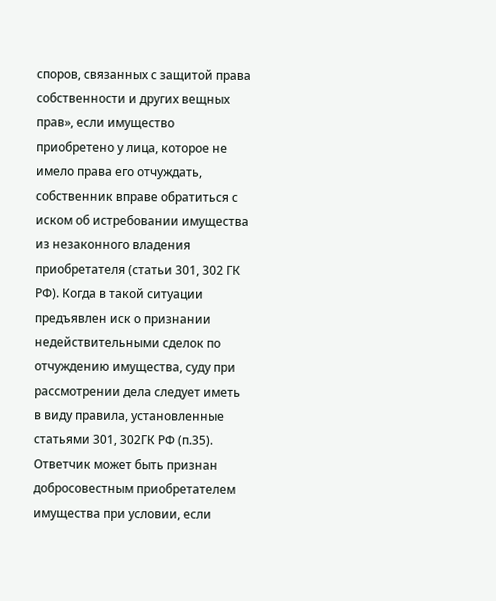споров, связанных с защитой права собственности и других вещных прав», если имущество приобретено у лица, которое не имело права его отчуждать, собственник вправе обратиться с иском об истребовании имущества из незаконного владения приобретателя (статьи 301, 302 ГК РФ). Когда в такой ситуации предъявлен иск о признании недействительными сделок по отчуждению имущества, суду при рассмотрении дела следует иметь в виду правила, установленные статьями 301, 302ГК РФ (п.35). Ответчик может быть признан добросовестным приобретателем имущества при условии, если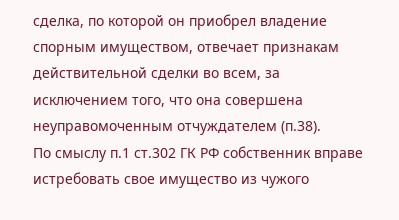сделка, по которой он приобрел владение спорным имуществом, отвечает признакам действительной сделки во всем, за исключением того, что она совершена неуправомоченным отчуждателем (п.38).
По смыслу п.1 ст.302 ГК РФ собственник вправе истребовать свое имущество из чужого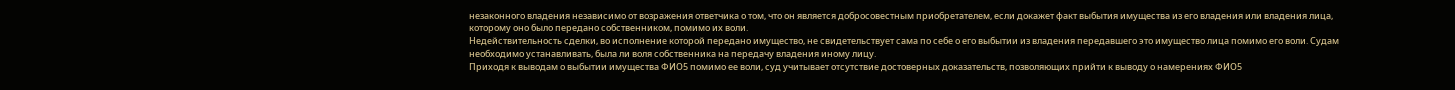незаконного владения независимо от возражения ответчика о том, что он является добросовестным приобретателем, если докажет факт выбытия имущества из его владения или владения лица, которому оно было передано собственником, помимо их воли.
Недействительность сделки, во исполнение которой передано имущество, не свидетельствует сама по себе о его выбытии из владения передавшего это имущество лица помимо его воли. Судам необходимо устанавливать, была ли воля собственника на передачу владения иному лицу.
Приходя к выводам о выбытии имущества ФИО5 помимо ее воли, суд учитывает отсутствие достоверных доказательств, позволяющих прийти к выводу о намерениях ФИО5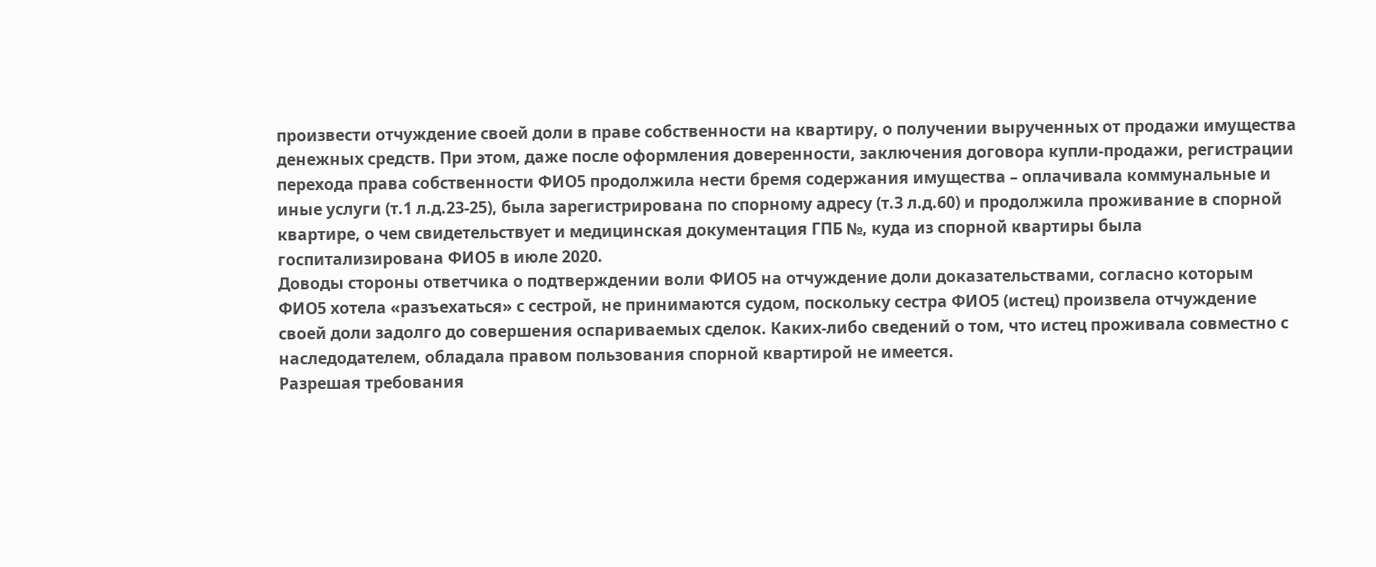произвести отчуждение своей доли в праве собственности на квартиру, о получении вырученных от продажи имущества денежных средств. При этом, даже после оформления доверенности, заключения договора купли-продажи, регистрации перехода права собственности ФИО5 продолжила нести бремя содержания имущества – оплачивала коммунальные и иные услуги (т.1 л.д.23-25), была зарегистрирована по спорному адресу (т.3 л.д.60) и продолжила проживание в спорной квартире, о чем свидетельствует и медицинская документация ГПБ №, куда из спорной квартиры была госпитализирована ФИО5 в июле 2020.
Доводы стороны ответчика о подтверждении воли ФИО5 на отчуждение доли доказательствами, согласно которым ФИО5 хотела «разъехаться» с сестрой, не принимаются судом, поскольку сестра ФИО5 (истец) произвела отчуждение своей доли задолго до совершения оспариваемых сделок. Каких-либо сведений о том, что истец проживала совместно с наследодателем, обладала правом пользования спорной квартирой не имеется.
Разрешая требования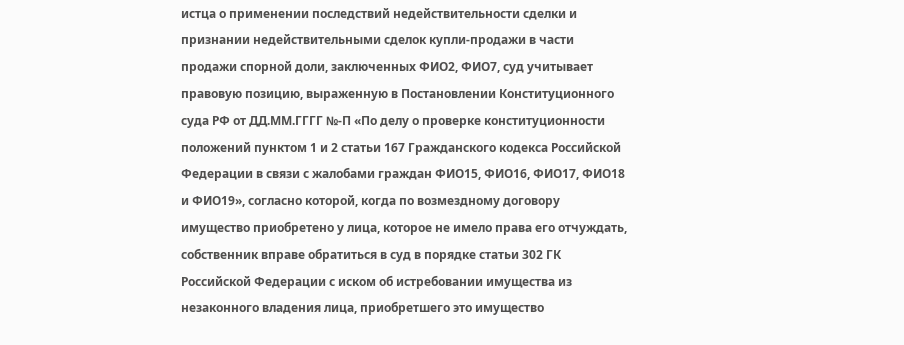истца о применении последствий недействительности сделки и признании недействительными сделок купли-продажи в части продажи спорной доли, заключенных ФИО2, ФИО7, суд учитывает правовую позицию, выраженную в Постановлении Конституционного суда РФ от ДД.ММ.ГГГГ №-П «По делу о проверке конституционности положений пунктом 1 и 2 статьи 167 Гражданского кодекса Российской Федерации в связи с жалобами граждан ФИО15, ФИО16, ФИО17, ФИО18 и ФИО19», согласно которой, когда по возмездному договору имущество приобретено у лица, которое не имело права его отчуждать, собственник вправе обратиться в суд в порядке статьи 302 ГК Российской Федерации с иском об истребовании имущества из незаконного владения лица, приобретшего это имущество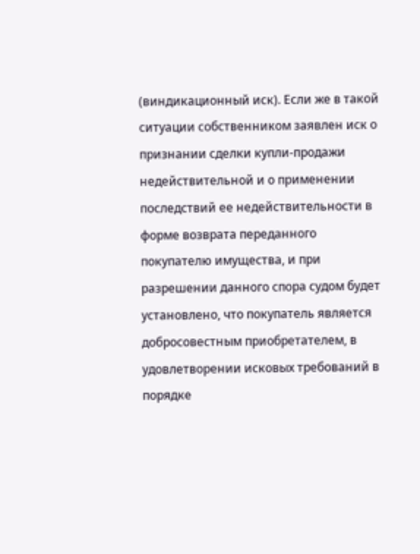(виндикационный иск). Если же в такой ситуации собственником заявлен иск о признании сделки купли-продажи недействительной и о применении последствий ее недействительности в форме возврата переданного покупателю имущества, и при разрешении данного спора судом будет установлено, что покупатель является добросовестным приобретателем, в удовлетворении исковых требований в порядке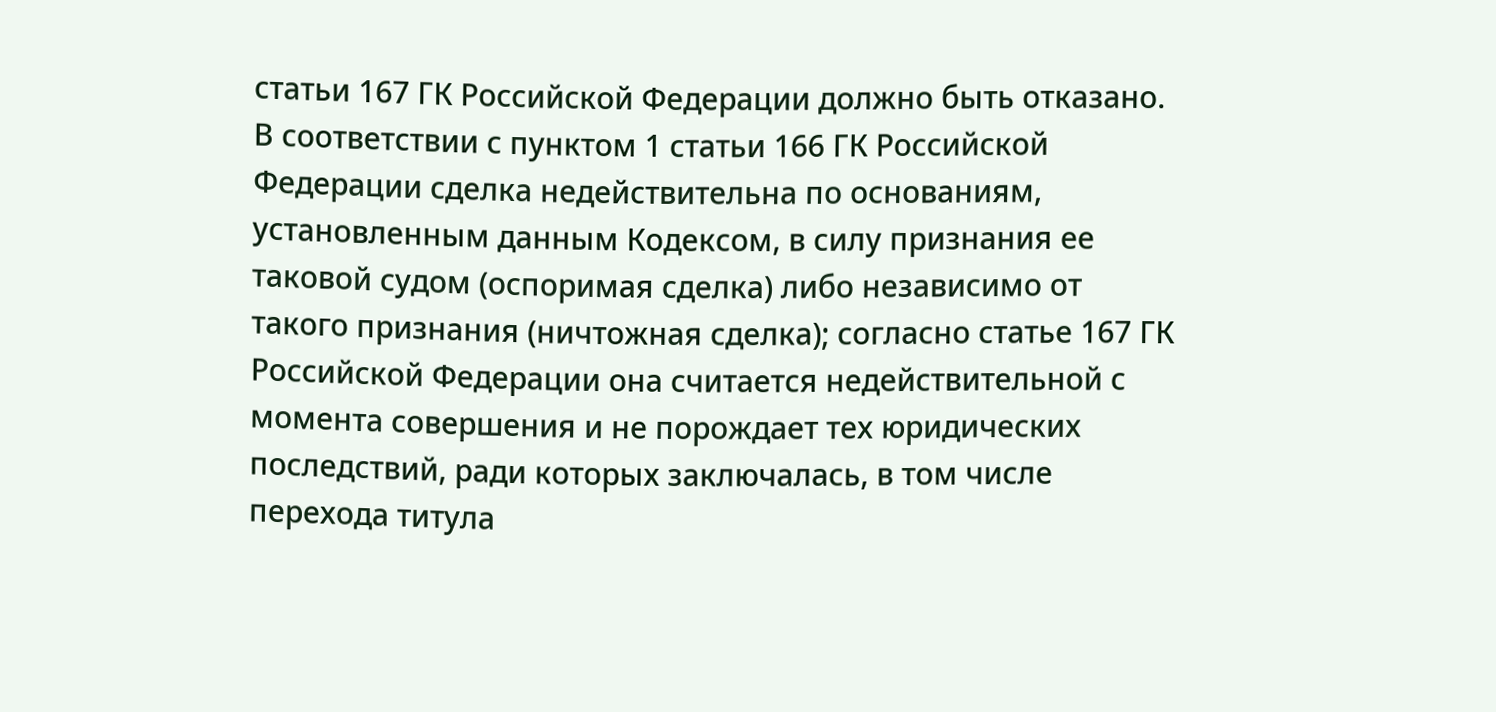статьи 167 ГК Российской Федерации должно быть отказано.
В соответствии с пунктом 1 статьи 166 ГК Российской Федерации сделка недействительна по основаниям, установленным данным Кодексом, в силу признания ее таковой судом (оспоримая сделка) либо независимо от такого признания (ничтожная сделка); согласно статье 167 ГК Российской Федерации она считается недействительной с момента совершения и не порождает тех юридических последствий, ради которых заключалась, в том числе перехода титула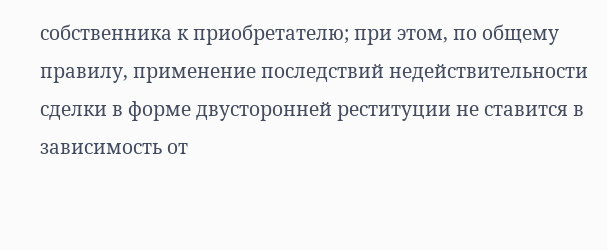собственника к приобретателю; при этом, по общему правилу, применение последствий недействительности сделки в форме двусторонней реституции не ставится в зависимость от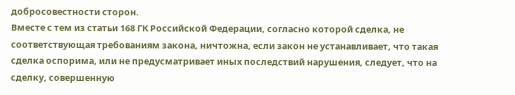добросовестности сторон.
Вместе с тем из статьи 168 ГК Российской Федерации, согласно которой сделка, не соответствующая требованиям закона, ничтожна, если закон не устанавливает, что такая сделка оспорима, или не предусматривает иных последствий нарушения, следует, что на сделку, совершенную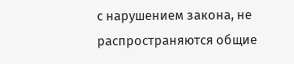с нарушением закона, не распространяются общие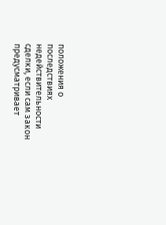положения о последствиях недействительности сделки, если сам закон предусматривает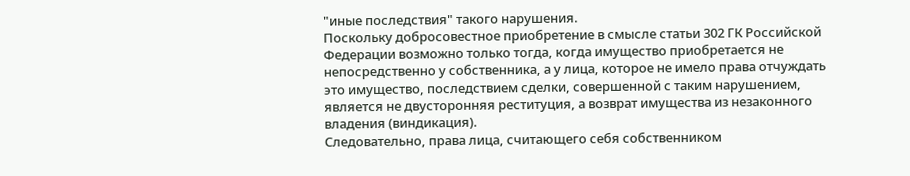"иные последствия" такого нарушения.
Поскольку добросовестное приобретение в смысле статьи 302 ГК Российской Федерации возможно только тогда, когда имущество приобретается не непосредственно у собственника, а у лица, которое не имело права отчуждать это имущество, последствием сделки, совершенной с таким нарушением, является не двусторонняя реституция, а возврат имущества из незаконного владения (виндикация).
Следовательно, права лица, считающего себя собственником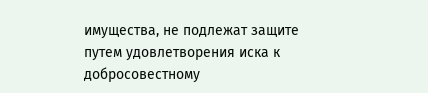имущества, не подлежат защите путем удовлетворения иска к добросовестному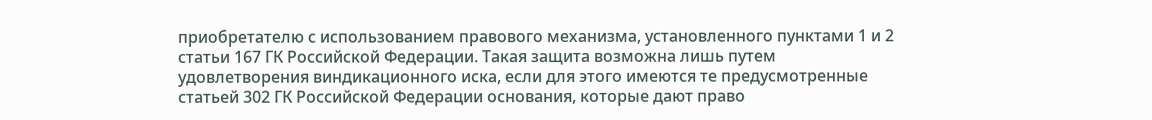приобретателю с использованием правового механизма, установленного пунктами 1 и 2 статьи 167 ГК Российской Федерации. Такая защита возможна лишь путем удовлетворения виндикационного иска, если для этого имеются те предусмотренные статьей 302 ГК Российской Федерации основания, которые дают право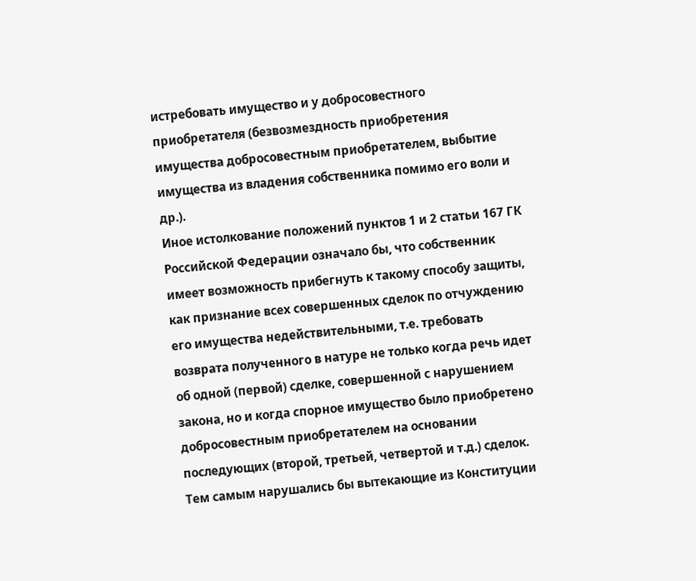истребовать имущество и у добросовестного приобретателя (безвозмездность приобретения имущества добросовестным приобретателем, выбытие имущества из владения собственника помимо его воли и др.).
Иное истолкование положений пунктов 1 и 2 статьи 167 ГК Российской Федерации означало бы, что собственник имеет возможность прибегнуть к такому способу защиты, как признание всех совершенных сделок по отчуждению его имущества недействительными, т.е. требовать возврата полученного в натуре не только когда речь идет об одной (первой) сделке, совершенной с нарушением закона, но и когда спорное имущество было приобретено добросовестным приобретателем на основании последующих (второй, третьей, четвертой и т.д.) сделок. Тем самым нарушались бы вытекающие из Конституции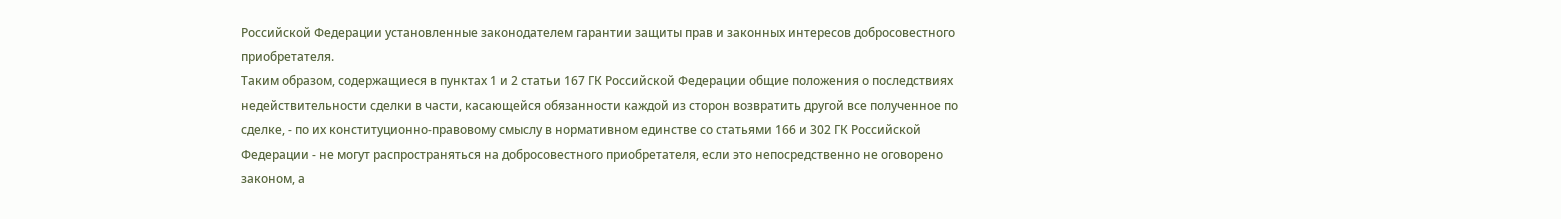Российской Федерации установленные законодателем гарантии защиты прав и законных интересов добросовестного приобретателя.
Таким образом, содержащиеся в пунктах 1 и 2 статьи 167 ГК Российской Федерации общие положения о последствиях недействительности сделки в части, касающейся обязанности каждой из сторон возвратить другой все полученное по сделке, - по их конституционно-правовому смыслу в нормативном единстве со статьями 166 и 302 ГК Российской Федерации - не могут распространяться на добросовестного приобретателя, если это непосредственно не оговорено законом, а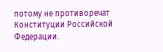потому не противоречат Конституции Российской Федерации.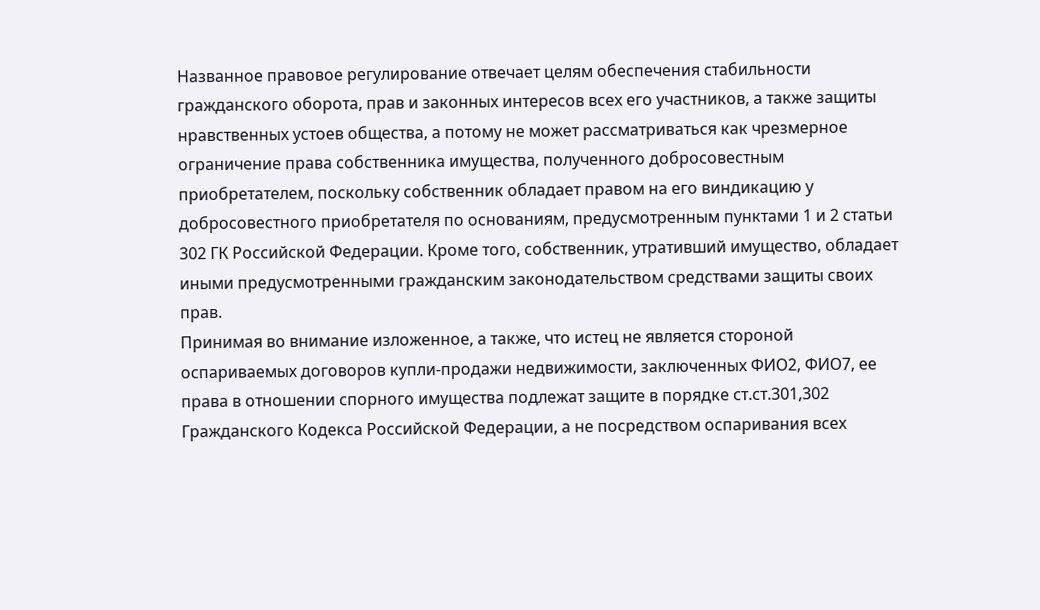Названное правовое регулирование отвечает целям обеспечения стабильности гражданского оборота, прав и законных интересов всех его участников, а также защиты нравственных устоев общества, а потому не может рассматриваться как чрезмерное ограничение права собственника имущества, полученного добросовестным приобретателем, поскольку собственник обладает правом на его виндикацию у добросовестного приобретателя по основаниям, предусмотренным пунктами 1 и 2 статьи 302 ГК Российской Федерации. Кроме того, собственник, утративший имущество, обладает иными предусмотренными гражданским законодательством средствами защиты своих прав.
Принимая во внимание изложенное, а также, что истец не является стороной оспариваемых договоров купли-продажи недвижимости, заключенных ФИО2, ФИО7, ее права в отношении спорного имущества подлежат защите в порядке ст.ст.301,302 Гражданского Кодекса Российской Федерации, а не посредством оспаривания всех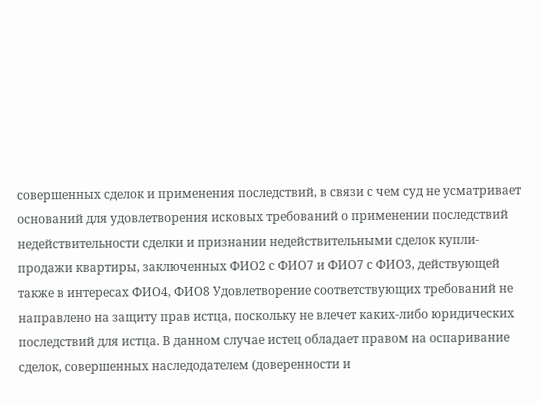совершенных сделок и применения последствий, в связи с чем суд не усматривает оснований для удовлетворения исковых требований о применении последствий недействительности сделки и признании недействительными сделок купли-продажи квартиры, заключенных ФИО2 с ФИО7 и ФИО7 с ФИО3, действующей также в интересах ФИО4, ФИО8 Удовлетворение соответствующих требований не направлено на защиту прав истца, поскольку не влечет каких-либо юридических последствий для истца. В данном случае истец обладает правом на оспаривание сделок, совершенных наследодателем (доверенности и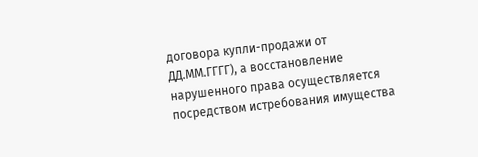договора купли-продажи от ДД.ММ.ГГГГ), а восстановление нарушенного права осуществляется посредством истребования имущества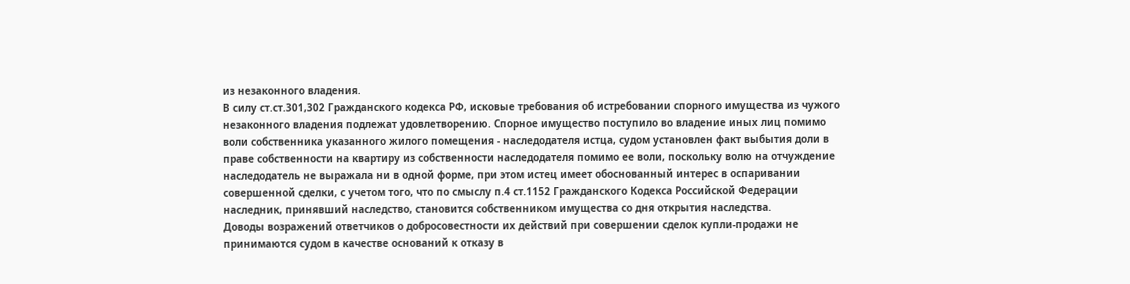из незаконного владения.
В силу ст.ст.301,302 Гражданского кодекса РФ, исковые требования об истребовании спорного имущества из чужого незаконного владения подлежат удовлетворению. Спорное имущество поступило во владение иных лиц помимо воли собственника указанного жилого помещения - наследодателя истца, судом установлен факт выбытия доли в праве собственности на квартиру из собственности наследодателя помимо ее воли, поскольку волю на отчуждение наследодатель не выражала ни в одной форме, при этом истец имеет обоснованный интерес в оспаривании совершенной сделки, с учетом того, что по смыслу п.4 ст.1152 Гражданского Кодекса Российской Федерации наследник, принявший наследство, становится собственником имущества со дня открытия наследства.
Доводы возражений ответчиков о добросовестности их действий при совершении сделок купли-продажи не принимаются судом в качестве оснований к отказу в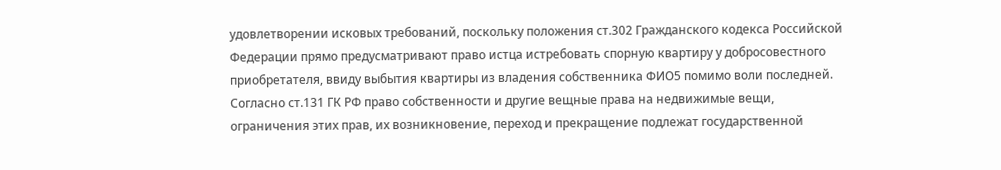удовлетворении исковых требований, поскольку положения ст.302 Гражданского кодекса Российской Федерации прямо предусматривают право истца истребовать спорную квартиру у добросовестного приобретателя, ввиду выбытия квартиры из владения собственника ФИО5 помимо воли последней.
Согласно ст.131 ГК РФ право собственности и другие вещные права на недвижимые вещи, ограничения этих прав, их возникновение, переход и прекращение подлежат государственной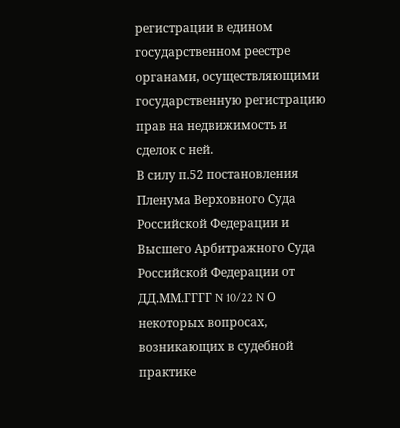регистрации в едином государственном реестре органами, осуществляющими государственную регистрацию прав на недвижимость и сделок с ней.
В силу п.52 постановления Пленума Верховного Суда Российской Федерации и Высшего Арбитражного Суда Российской Федерации от ДД.ММ.ГГГГ N 10/22 N О некоторых вопросах, возникающих в судебной практике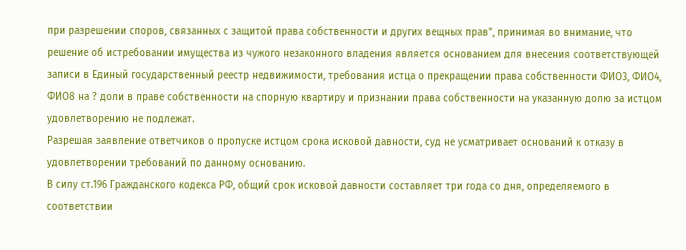при разрешении споров, связанных с защитой права собственности и других вещных прав", принимая во внимание, что решение об истребовании имущества из чужого незаконного владения является основанием для внесения соответствующей записи в Единый государственный реестр недвижимости, требования истца о прекращении права собственности ФИО3, ФИО4, ФИО8 на ? доли в праве собственности на спорную квартиру и признании права собственности на указанную долю за истцом удовлетворению не подлежат.
Разрешая заявление ответчиков о пропуске истцом срока исковой давности, суд не усматривает оснований к отказу в удовлетворении требований по данному основанию.
В силу ст.196 Гражданского кодекса РФ, общий срок исковой давности составляет три года со дня, определяемого в соответствии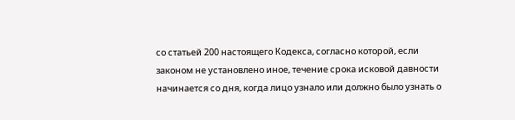со статьей 200 настоящего Кодекса, согласно которой, если законом не установлено иное, течение срока исковой давности начинается со дня, когда лицо узнало или должно было узнать о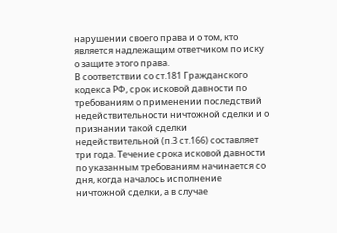нарушении своего права и о том, кто является надлежащим ответчиком по иску о защите этого права.
В соответствии со ст.181 Гражданского кодекса РФ, срок исковой давности по требованиям о применении последствий недействительности ничтожной сделки и о признании такой сделки недействительной (п.3 ст.166) составляет три года. Течение срока исковой давности по указанным требованиям начинается со дня, когда началось исполнение ничтожной сделки, а в случае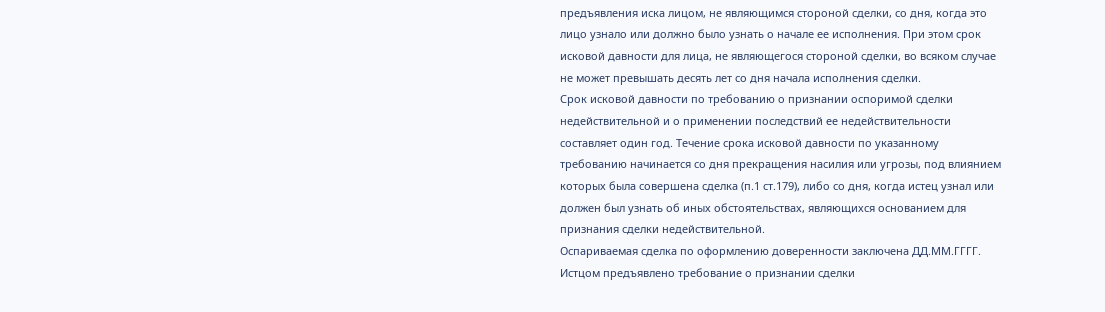предъявления иска лицом, не являющимся стороной сделки, со дня, когда это лицо узнало или должно было узнать о начале ее исполнения. При этом срок исковой давности для лица, не являющегося стороной сделки, во всяком случае не может превышать десять лет со дня начала исполнения сделки.
Срок исковой давности по требованию о признании оспоримой сделки недействительной и о применении последствий ее недействительности составляет один год. Течение срока исковой давности по указанному требованию начинается со дня прекращения насилия или угрозы, под влиянием которых была совершена сделка (п.1 ст.179), либо со дня, когда истец узнал или должен был узнать об иных обстоятельствах, являющихся основанием для признания сделки недействительной.
Оспариваемая сделка по оформлению доверенности заключена ДД.ММ.ГГГГ. Истцом предъявлено требование о признании сделки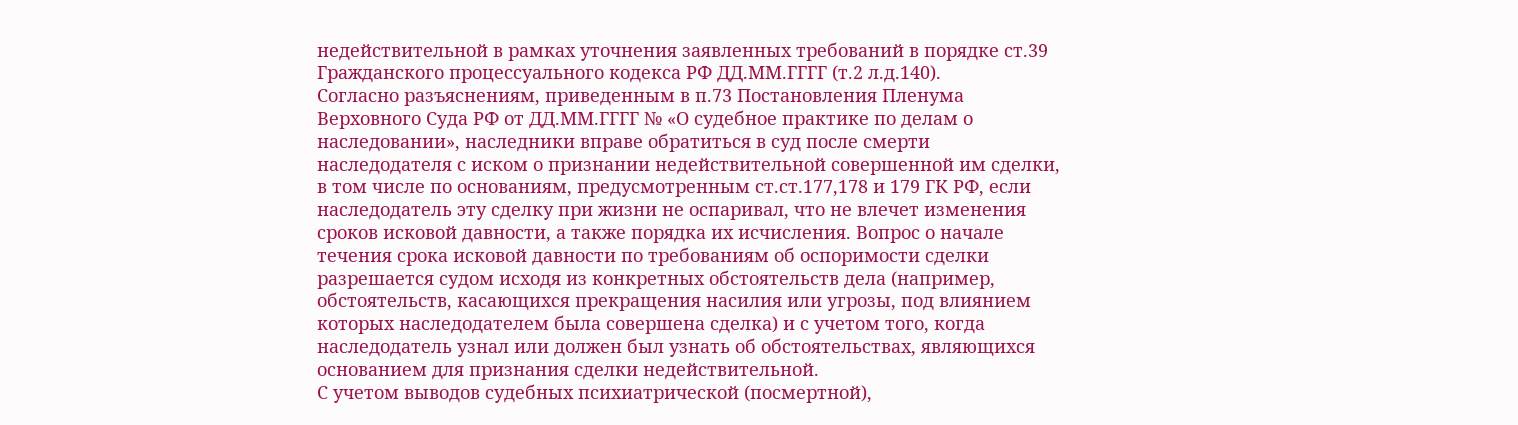недействительной в рамках уточнения заявленных требований в порядке ст.39 Гражданского процессуального кодекса РФ ДД.ММ.ГГГГ (т.2 л.д.140).
Согласно разъяснениям, приведенным в п.73 Постановления Пленума Верховного Суда РФ от ДД.ММ.ГГГГ № «О судебное практике по делам о наследовании», наследники вправе обратиться в суд после смерти наследодателя с иском о признании недействительной совершенной им сделки, в том числе по основаниям, предусмотренным ст.ст.177,178 и 179 ГК РФ, если наследодатель эту сделку при жизни не оспаривал, что не влечет изменения сроков исковой давности, а также порядка их исчисления. Вопрос о начале течения срока исковой давности по требованиям об оспоримости сделки разрешается судом исходя из конкретных обстоятельств дела (например, обстоятельств, касающихся прекращения насилия или угрозы, под влиянием которых наследодателем была совершена сделка) и с учетом того, когда наследодатель узнал или должен был узнать об обстоятельствах, являющихся основанием для признания сделки недействительной.
С учетом выводов судебных психиатрической (посмертной),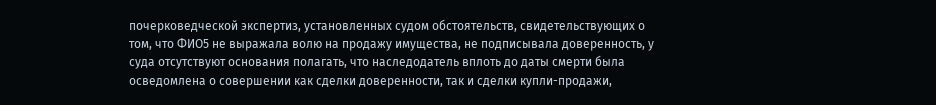почерковедческой экспертиз, установленных судом обстоятельств, свидетельствующих о том, что ФИО5 не выражала волю на продажу имущества, не подписывала доверенность, у суда отсутствуют основания полагать, что наследодатель вплоть до даты смерти была осведомлена о совершении как сделки доверенности, так и сделки купли-продажи,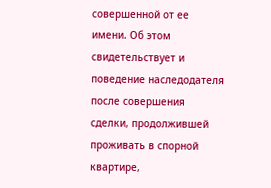совершенной от ее имени. Об этом свидетельствует и поведение наследодателя после совершения сделки, продолжившей проживать в спорной квартире,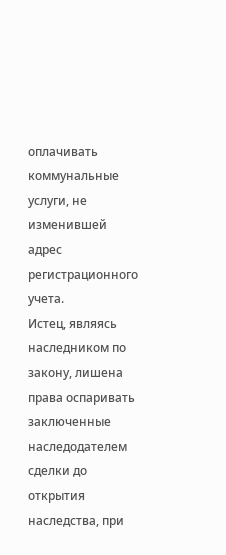оплачивать коммунальные услуги, не изменившей адрес регистрационного учета.
Истец, являясь наследником по закону, лишена права оспаривать заключенные наследодателем сделки до открытия наследства, при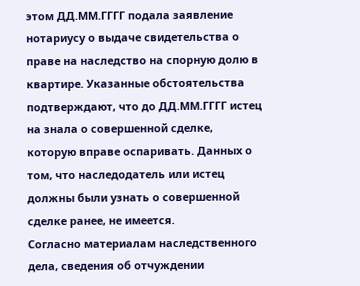этом ДД.ММ.ГГГГ подала заявление нотариусу о выдаче свидетельства о праве на наследство на спорную долю в квартире. Указанные обстоятельства подтверждают, что до ДД.ММ.ГГГГ истец на знала о совершенной сделке, которую вправе оспаривать. Данных о том, что наследодатель или истец должны были узнать о совершенной сделке ранее, не имеется.
Согласно материалам наследственного дела, сведения об отчуждении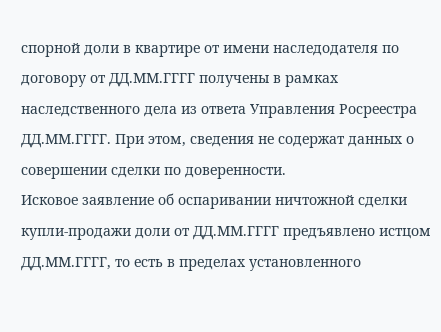спорной доли в квартире от имени наследодателя по договору от ДД.ММ.ГГГГ получены в рамках наследственного дела из ответа Управления Росреестра ДД.ММ.ГГГГ. При этом, сведения не содержат данных о совершении сделки по доверенности.
Исковое заявление об оспаривании ничтожной сделки купли-продажи доли от ДД.ММ.ГГГГ предъявлено истцом ДД.ММ.ГГГГ, то есть в пределах установленного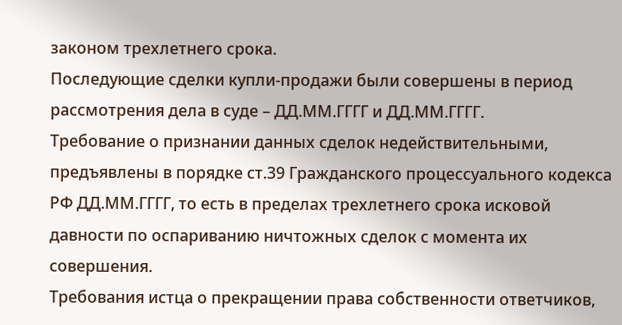законом трехлетнего срока.
Последующие сделки купли-продажи были совершены в период рассмотрения дела в суде – ДД.ММ.ГГГГ и ДД.ММ.ГГГГ.
Требование о признании данных сделок недействительными, предъявлены в порядке ст.39 Гражданского процессуального кодекса РФ ДД.ММ.ГГГГ, то есть в пределах трехлетнего срока исковой давности по оспариванию ничтожных сделок с момента их совершения.
Требования истца о прекращении права собственности ответчиков,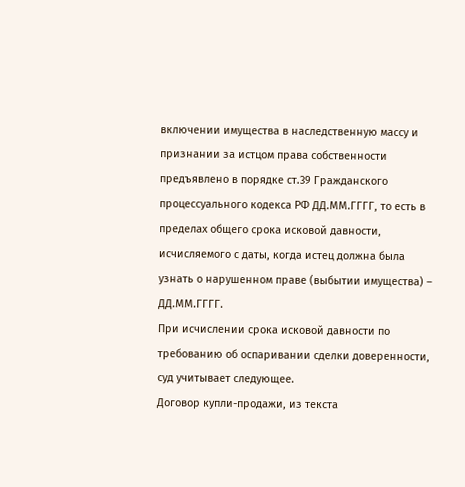включении имущества в наследственную массу и признании за истцом права собственности предъявлено в порядке ст.39 Гражданского процессуального кодекса РФ ДД.ММ.ГГГГ, то есть в пределах общего срока исковой давности, исчисляемого с даты, когда истец должна была узнать о нарушенном праве (выбытии имущества) – ДД.ММ.ГГГГ.
При исчислении срока исковой давности по требованию об оспаривании сделки доверенности, суд учитывает следующее.
Договор купли-продажи, из текста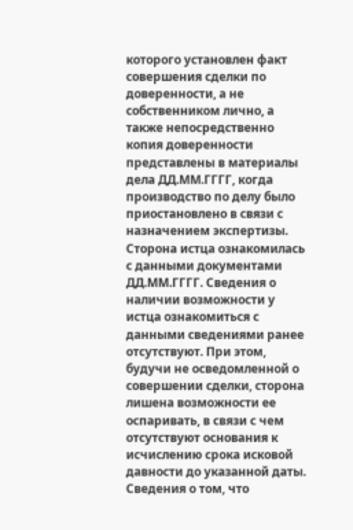которого установлен факт совершения сделки по доверенности, а не собственником лично, а также непосредственно копия доверенности представлены в материалы дела ДД.ММ.ГГГГ, когда производство по делу было приостановлено в связи с назначением экспертизы. Сторона истца ознакомилась с данными документами ДД.ММ.ГГГГ. Сведения о наличии возможности у истца ознакомиться с данными сведениями ранее отсутствуют. При этом, будучи не осведомленной о совершении сделки, сторона лишена возможности ее оспаривать, в связи с чем отсутствуют основания к исчислению срока исковой давности до указанной даты.
Сведения о том, что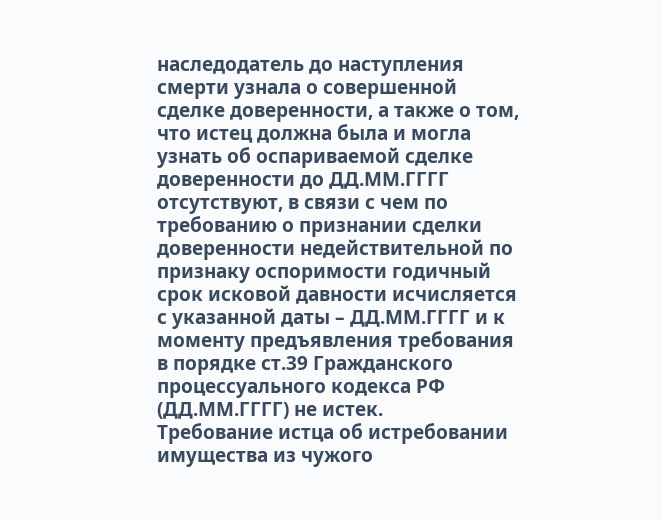наследодатель до наступления смерти узнала о совершенной сделке доверенности, а также о том, что истец должна была и могла узнать об оспариваемой сделке доверенности до ДД.ММ.ГГГГ отсутствуют, в связи с чем по требованию о признании сделки доверенности недействительной по признаку оспоримости годичный срок исковой давности исчисляется с указанной даты – ДД.ММ.ГГГГ и к моменту предъявления требования в порядке ст.39 Гражданского процессуального кодекса РФ (ДД.ММ.ГГГГ) не истек.
Требование истца об истребовании имущества из чужого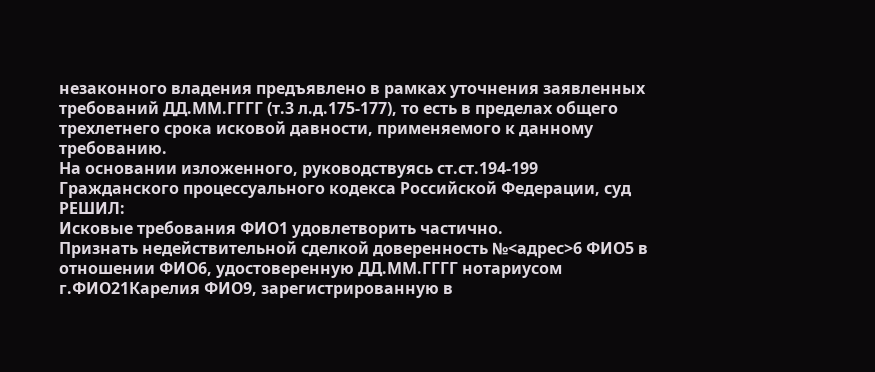незаконного владения предъявлено в рамках уточнения заявленных требований ДД.ММ.ГГГГ (т.3 л.д.175-177), то есть в пределах общего трехлетнего срока исковой давности, применяемого к данному требованию.
На основании изложенного, руководствуясь ст.ст.194-199 Гражданского процессуального кодекса Российской Федерации, суд
РЕШИЛ:
Исковые требования ФИО1 удовлетворить частично.
Признать недействительной сделкой доверенность №<адрес>6 ФИО5 в отношении ФИО6, удостоверенную ДД.ММ.ГГГГ нотариусом г.ФИО21Карелия ФИО9, зарегистрированную в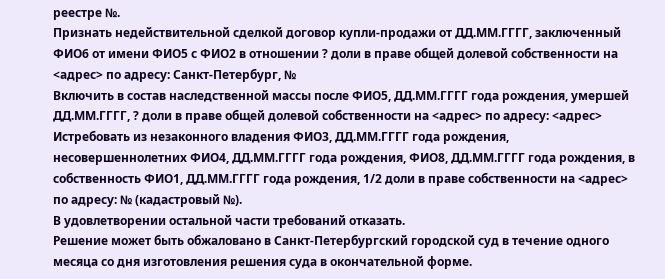реестре №.
Признать недействительной сделкой договор купли-продажи от ДД.ММ.ГГГГ, заключенный ФИО6 от имени ФИО5 с ФИО2 в отношении ? доли в праве общей долевой собственности на <адрес> по адресу: Санкт-Петербург, №
Включить в состав наследственной массы после ФИО5, ДД.ММ.ГГГГ года рождения, умершей ДД.ММ.ГГГГ, ? доли в праве общей долевой собственности на <адрес> по адресу: <адрес>
Истребовать из незаконного владения ФИО3, ДД.ММ.ГГГГ года рождения, несовершеннолетних ФИО4, ДД.ММ.ГГГГ года рождения, ФИО8, ДД.ММ.ГГГГ года рождения, в собственность ФИО1, ДД.ММ.ГГГГ года рождения, 1/2 доли в праве собственности на <адрес> по адресу: № (кадастровый №).
В удовлетворении остальной части требований отказать.
Решение может быть обжаловано в Санкт-Петербургский городской суд в течение одного месяца со дня изготовления решения суда в окончательной форме.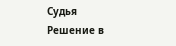Судья
Решение в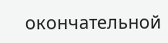окончательной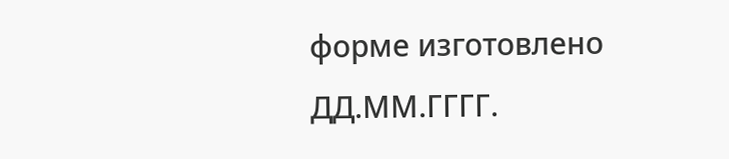форме изготовлено ДД.ММ.ГГГГ.